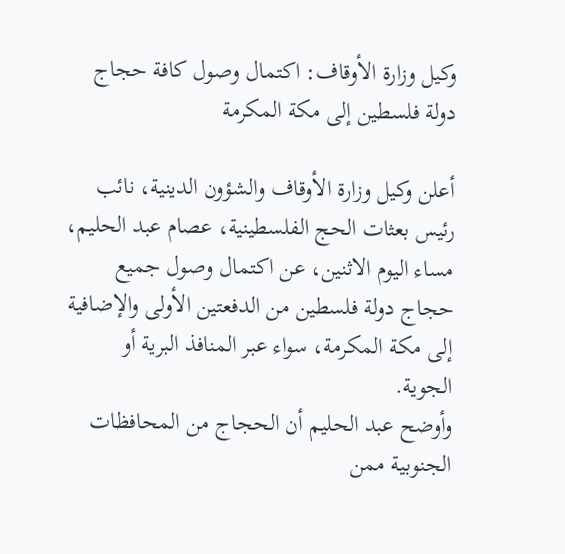وكيل وزارة الأوقاف: اكتمال وصول كافة حجاج دولة فلسطين إلى مكة المكرمة

أعلن وكيل وزارة الأوقاف والشؤون الدينية، نائب رئيس بعثات الحج الفلسطينية، عصام عبد الحليم، مساء اليوم الاثنين، عن اكتمال وصول جميع حجاج دولة فلسطين من الدفعتين الأولى والإضافية إلى مكة المكرمة، سواء عبر المنافذ البرية أو الجوية.
وأوضح عبد الحليم أن الحجاج من المحافظات الجنوبية ممن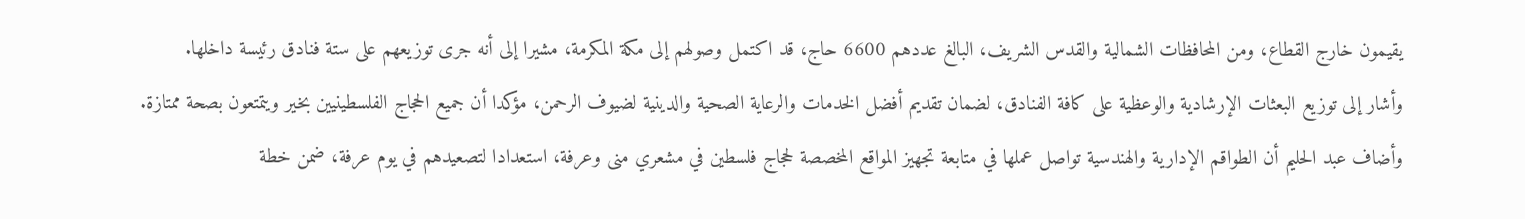يقيمون خارج القطاع، ومن المحافظات الشمالية والقدس الشريف، البالغ عددهم 6600 حاج، قد اكتمل وصولهم إلى مكة المكرمة، مشيرا إلى أنه جرى توزيعهم على ستة فنادق رئيسة داخلها.
وأشار إلى توزيع البعثات الإرشادية والوعظية على كافة الفنادق، لضمان تقديم أفضل الخدمات والرعاية الصحية والدينية لضيوف الرحمن، مؤكدا أن جميع الحجاج الفلسطينيين بخير ويتمتعون بصحة ممتازة.
وأضاف عبد الحليم أن الطواقم الإدارية والهندسية تواصل عملها في متابعة تجهيز المواقع المخصصة لحجاج فلسطين في مشعري منى وعرفة، استعدادا لتصعيدهم في يوم عرفة، ضمن خطة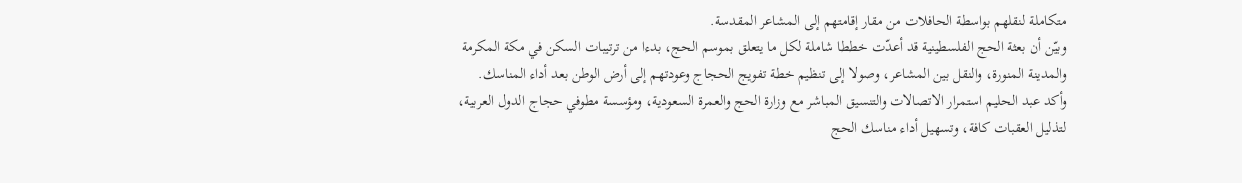متكاملة لنقلهم بواسطة الحافلات من مقار إقامتهم إلى المشاعر المقدسة.
وبيّن أن بعثة الحج الفلسطينية قد أعدّت خططا شاملة لكل ما يتعلق بموسم الحج، بدءا من ترتيبات السكن في مكة المكرمة والمدينة المنورة، والنقل بين المشاعر، وصولا إلى تنظيم خطة تفويج الحجاج وعودتهم إلى أرض الوطن بعد أداء المناسك.
وأكد عبد الحليم استمرار الاتصالات والتنسيق المباشر مع وزارة الحج والعمرة السعودية، ومؤسسة مطوفي حجاج الدول العربية، لتذليل العقبات كافة، وتسهيل أداء مناسك الحج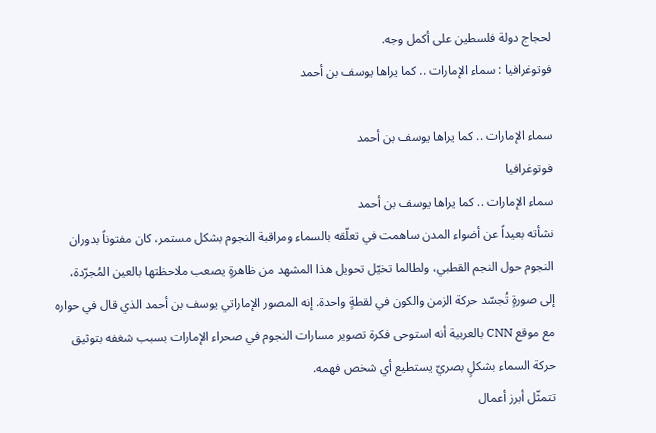لحجاج دولة فلسطين على أكمل وجه.
فوتوغرافيا : سماء الإمارات .. كما يراها يوسف بن أحمد

سماء الإمارات .. كما يراها يوسف بن أحمد
فوتوغرافيا
سماء الإمارات .. كما يراها يوسف بن أحمد
نشأته بعيداً عن أضواء المدن ساهمت في تعلّقه بالسماء ومراقبة النجوم بشكل مستمر، كان مفتوناً بدوران النجوم حول النجم القطبي، ولطالما تخيّل تحويل هذا المشهد من ظاهرةٍ يصعب ملاحظتها بالعين المُجرّدة، إلى صورةٍ تُجسّد حركة الزمن والكون في لقطةٍ واحدة. إنه المصور الإماراتي يوسف بن أحمد الذي قال في حواره مع موقع CNN بالعربية أنه استوحى فكرة تصوير مسارات النجوم في صحراء الإمارات بسبب شغفه بتوثيق حركة السماء بشكلٍ بصريّ يستطيع أي شخص فهمه.
تتمثّل أبرز أعمال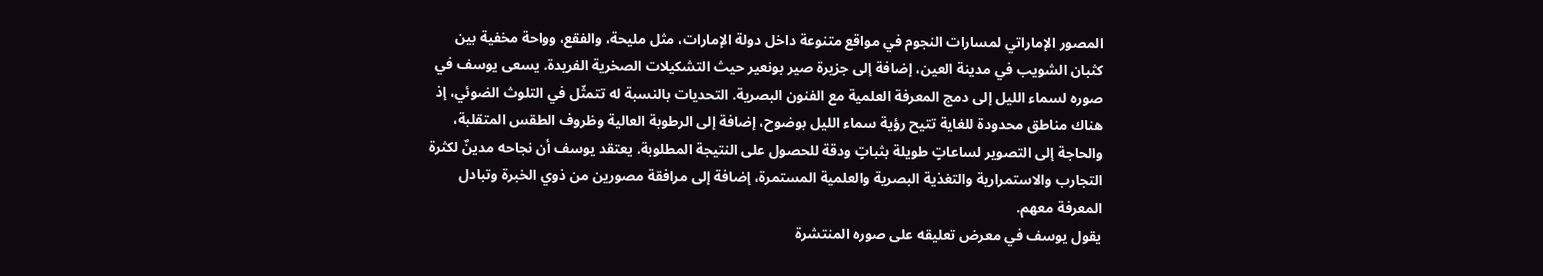المصور الإماراتي لمسارات النجوم في مواقع متنوعة داخل دولة الإمارات، مثل مليحة، والفقع، وواحة مخفية بين كثبان الشويب في مدينة العين، إضافة إلى جزيرة صير بونعير حيث التشكيلات الصخرية الفريدة. يسعى يوسف في صوره لسماء الليل إلى دمج المعرفة العلمية مع الفنون البصرية. التحديات بالنسبة له تتمثّل في التلوث الضوئي، إذ هناك مناطق محدودة للغاية تتيح رؤية سماء الليل بوضوح، إضافة إلى الرطوبة العالية وظروف الطقس المتقلبة، والحاجة إلى التصوير لساعاتٍ طويلة بثباتٍ ودقة للحصول على النتيجة المطلوبة. يعتقد يوسف أن نجاحه مدينٌ لكثرة التجارب والاستمرارية والتغذية البصرية والعلمية المستمرة، إضافة إلى مرافقة مصورين من ذوي الخبرة وتبادل المعرفة معهم.
يقول يوسف في معرض تعليقه على صوره المنتشرة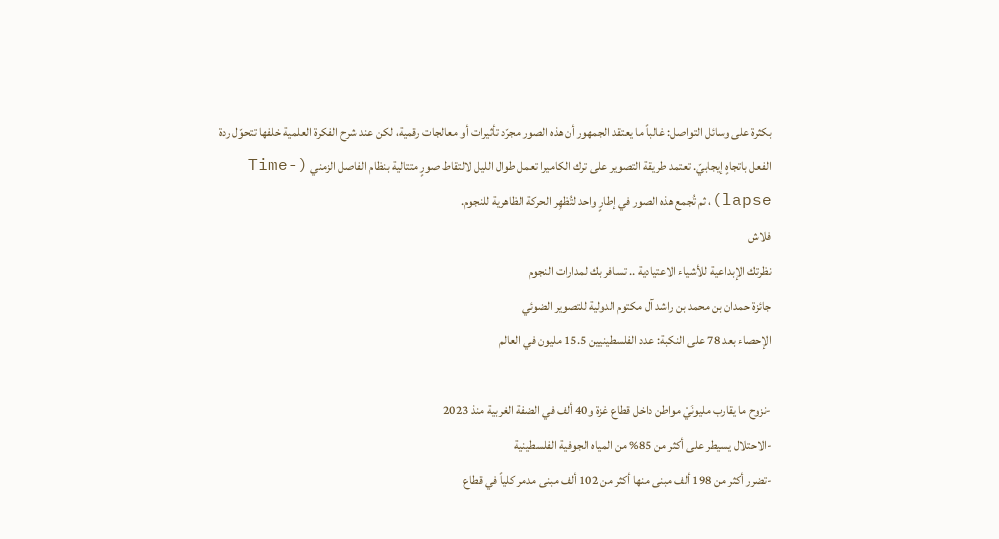بكثرة على وسائل التواصل: غالباً ما يعتقد الجمهور أن هذه الصور مجرّد تأثيرات أو معالجات رقمية، لكن عند شرح الفكرة العلمية خلفها تتحوّل ردة الفعل باتجاهٍ إيجابيّ. تعتمد طريقة التصوير على ترك الكاميرا تعمل طوال الليل لالتقاط صورٍ متتالية بنظام الفاصل الزمني (Time-lapse)، ثم تُجمع هذه الصور في إطارٍ واحد لتُظهِر الحركة الظاهرية للنجوم.
فلاش
نظرتك الإبداعية للأشياء الاعتيادية .. تسافر بك لمدارات النجوم
جائزة حمدان بن محمد بن راشد آل مكتوم الدولية للتصوير الضوئي
الإحصاء بعد 78 على النكبة: عدد الفلسطينيين 15.5 مليون في العالم

-نزوح ما يقارب مليونَيْ مواطن داخل قطاع غزة و40 ألف في الضفة الغربية منذ 2023
-الاحتلال يسيطر على أكثر من 85% من المياه الجوفية الفلسطينية
-تضرر أكثر من 198 ألف مبنى منها أكثر من 102 ألف مبنى مدمر كلياً في قطاع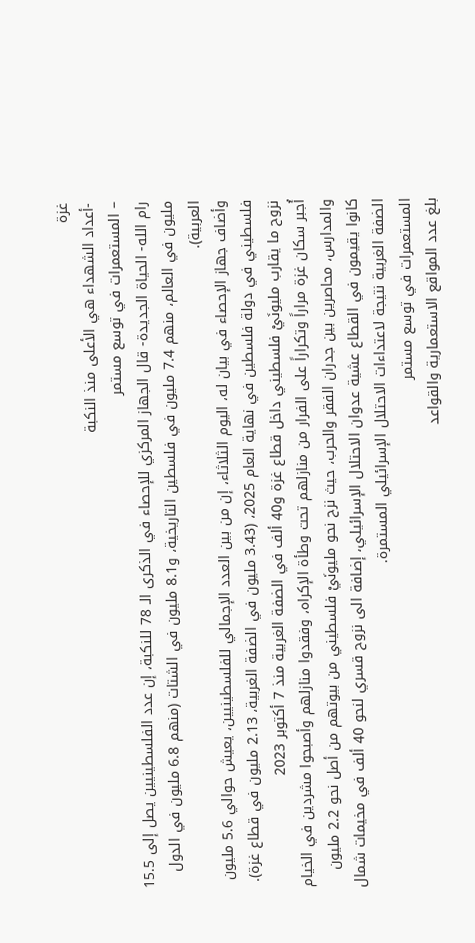غزة
-أعداد الشهداء هي الأعلى منذ النكبة
– المستعمرات في توسع مستمر
رام الله- الحياة الجديدة- قال الجهاز المركزي للإحصاء في الذكرى الـ 78 للنكبة، إن عدد الفلسطينيين يصل إلى 15.5 مليون في العالم، منهم 7.4 مليون في فلسطين التاريخية، و8.1 مليون في الشتات (منهم 6.8 مليون في الدول العربية).
وأضاف جهاز الإحصاء في بيان له، اليوم الثلاثاء، إن من بين العدد الإجمالي للفلسطينيين، يعيش حوالي 5.6 مليون فلسطيني في دولة فلسطين في نهاية العام 2025، (3.43 مليون في الضفة الغربية، 2.13 مليون في قطاع غزة).
نزوح ما يقارب مليونَيْ فلسطيني داخل قطاع غزة و40 ألف في الضفة الغربية منذ 7 أكتوبر 2023
أُجبر سكان غزة مراراً وتكراراً على الفرار من منازلهم تحت وطأة الإكراه، وفقدوا منازلهم وأصبحوا مشردين في الخيام والمدارس، محاصرين بين جدران الفقر والحرب، حيث نزح نحو مليونَيْ فلسطيني من بيوتهم من أصل نحو 2.2 مليون كانوا يقيمون في القطاع عشية عدوان الاحتلال الإسرائيلي، إضافة الى نزوح قسري لنحو 40 ألف في مخيمات شمال الضفة الغربية نتيجة لاعتداءات الاحتلال الإسرائيلي المستمرة.
المستعمرات في توسع مستمر
بلغ عدد المواقع الاستعمارية والقواعد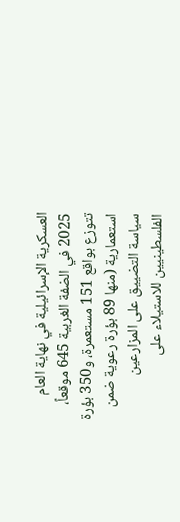العسكرية الإسرائيلية في نهاية العام 2025 في الضفة الغربية 645 موقعاً، تتوزع بواقع 151 مستعمرة، و350 بؤرة استعمارية (منها 89 بؤرة رعوية ضمن سياسة التضييق على المزارعين الفلسطينيين للاستيلاء على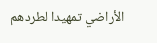الأراضي تمهيدا لطردهم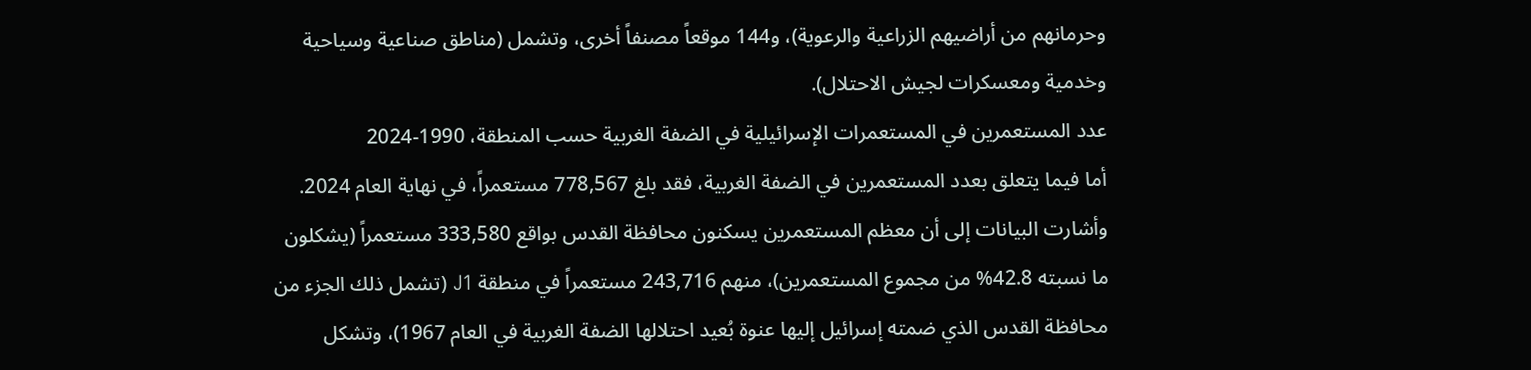وحرمانهم من أراضيهم الزراعية والرعوية)، و144 موقعاً مصنفاً أخرى، وتشمل (مناطق صناعية وسياحية وخدمية ومعسكرات لجيش الاحتلال).
عدد المستعمرين في المستعمرات الإسرائيلية في الضفة الغربية حسب المنطقة، 1990-2024
أما فيما يتعلق بعدد المستعمرين في الضفة الغربية، فقد بلغ 778,567 مستعمراً، في نهاية العام 2024.
وأشارت البيانات إلى أن معظم المستعمرين يسكنون محافظة القدس بواقع 333,580 مستعمراً (يشكلون ما نسبته 42.8% من مجموع المستعمرين)، منهم 243,716 مستعمراً في منطقة J1 (تشمل ذلك الجزء من محافظة القدس الذي ضمته إسرائيل إليها عنوة بُعيد احتلالها الضفة الغربية في العام 1967)، وتشكل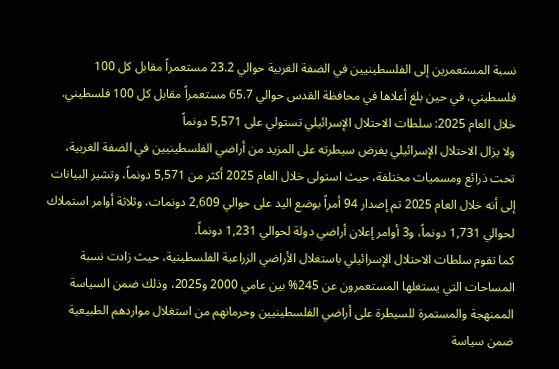نسبة المستعمرين إلى الفلسطينيين في الضفة الغربية حوالي 23.2 مستعمراً مقابل كل 100 فلسطيني، في حين بلغ أعلاها في محافظة القدس حوالي 65.7 مستعمراً مقابل كل 100 فلسطيني.
خلال العام 2025: سلطات الاحتلال الإسرائيلي تستولي على 5,571 دونماً
ولا يزال الاحتلال الإسرائيلي يفرض سيطرته على المزيد من أراضي الفلسطينيين في الضفة الغربية، تحت ذرائع ومسميات مختلفة، حيث استولى خلال العام 2025 أكثر من 5,571 دونماً، وتشير البيانات إلى أنه خلال العام 2025 تم إصدار 94 أمراً بوضع اليد على حوالي 2,609 دونمات، وثلاثة أوامر استملاك لحوالي 1,731 دونماً، و3 أوامر إعلان أراضي دولة لحوالي 1,231 دونماً.
كما تقوم سلطات الاحتلال الإسرائيلي باستغلال الأراضي الزراعية الفلسطينية، حيث زادت نسبة المساحات التي يستغلها المستعمرون عن 245% بين عامي 2000 و2025، وذلك ضمن السياسة الممنهجة والمستمرة للسيطرة على أراضي الفلسطينيين وحرمانهم من استغلال مواردهم الطبيعية ضمن سياسة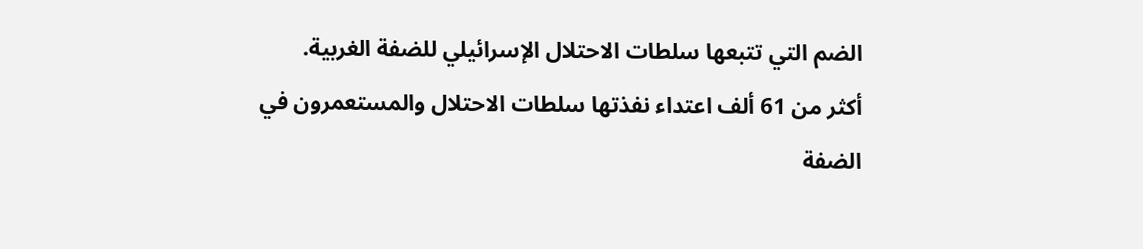الضم التي تتبعها سلطات الاحتلال الإسرائيلي للضفة الغربية.
أكثر من 61 ألف اعتداء نفذتها سلطات الاحتلال والمستعمرون في الضفة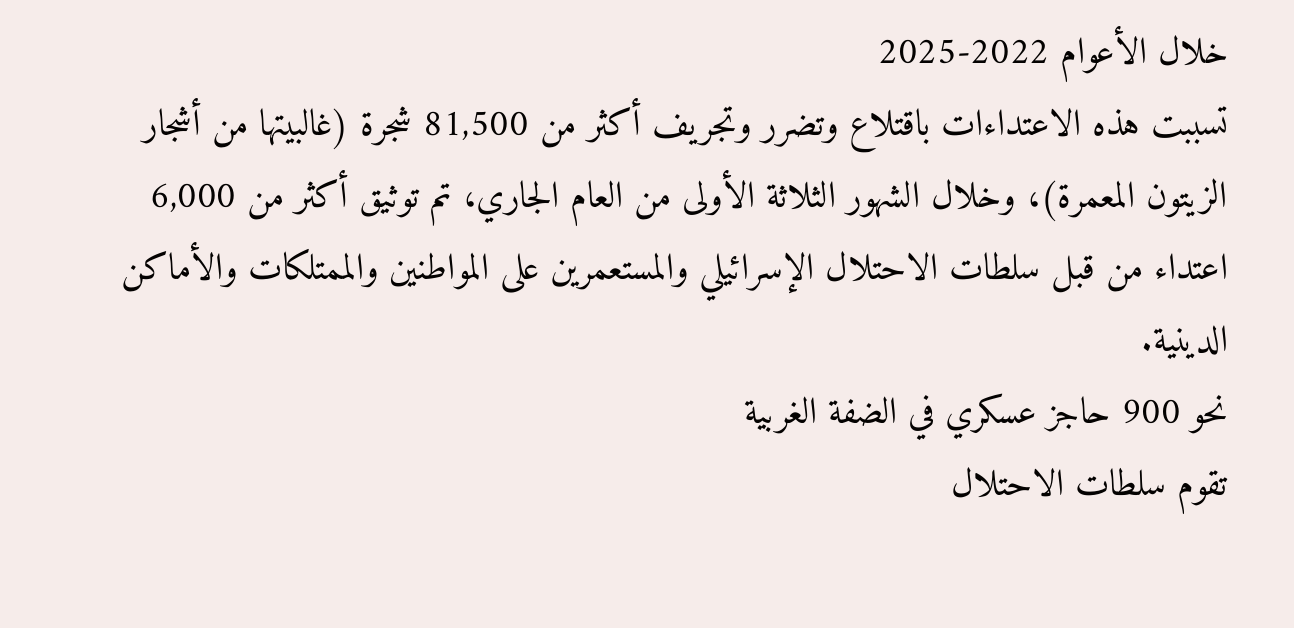خلال الأعوام 2022-2025
تسببت هذه الاعتداءات باقتلاع وتضرر وتجريف أكثر من 81,500 شجرة (غالبيتها من أشجار الزيتون المعمرة)، وخلال الشهور الثلاثة الأولى من العام الجاري، تم توثيق أكثر من 6,000 اعتداء من قبل سلطات الاحتلال الإسرائيلي والمستعمرين على المواطنين والممتلكات والأماكن الدينية.
نحو 900 حاجز عسكري في الضفة الغربية
تقوم سلطات الاحتلال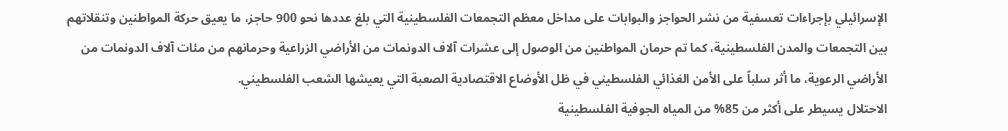الإسرائيلي بإجراءات تعسفية من نشر الحواجز والبوابات على مداخل معظم التجمعات الفلسطينية التي بلغ عددها نحو 900 حاجز، ما يعيق حركة المواطنين وتنقلاتهم بين التجمعات والمدن الفلسطينية، كما تم حرمان المواطنين من الوصول إلى عشرات آلاف الدونمات من الأراضي الزراعية وحرمانهم من مئات آلاف الدونمات من الأراضي الرعوية، ما أثر سلباً على الأمن الغذائي الفلسطيني في ظل الأوضاع الاقتصادية الصعبة التي يعيشها الشعب الفلسطيني.
الاحتلال يسيطر على أكثر من 85% من المياه الجوفية الفلسطينية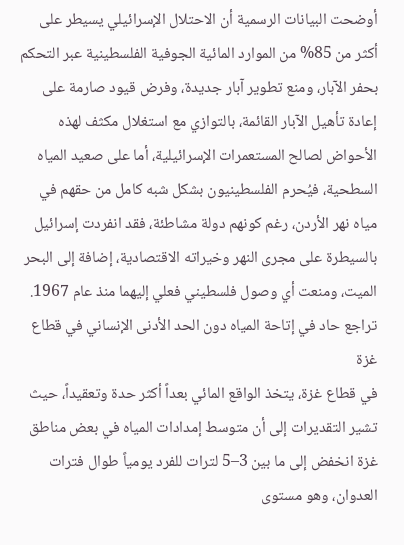أوضحت البيانات الرسمية أن الاحتلال الإسرائيلي يسيطر على أكثر من 85% من الموارد المائية الجوفية الفلسطينية عبر التحكم بحفر الآبار، ومنع تطوير آبار جديدة، وفرض قيود صارمة على إعادة تأهيل الآبار القائمة، بالتوازي مع استغلال مكثف لهذه الأحواض لصالح المستعمرات الإسرائيلية، أما على صعيد المياه السطحية، فيُحرم الفلسطينيون بشكل شبه كامل من حقهم في مياه نهر الأردن، رغم كونهم دولة مشاطئة، فقد انفردت إسرائيل بالسيطرة على مجرى النهر وخيراته الاقتصادية، إضافة إلى البحر الميت، ومنعت أي وصول فلسطيني فعلي إليهما منذ عام 1967.
تراجع حاد في إتاحة المياه دون الحد الأدنى الإنساني في قطاع غزة
في قطاع غزة، يتخذ الواقع المائي بعداً أكثر حدة وتعقيداً، حيث تشير التقديرات إلى أن متوسط إمدادات المياه في بعض مناطق غزة انخفض إلى ما بين 3–5 لترات للفرد يومياً طوال فترات العدوان، وهو مستوى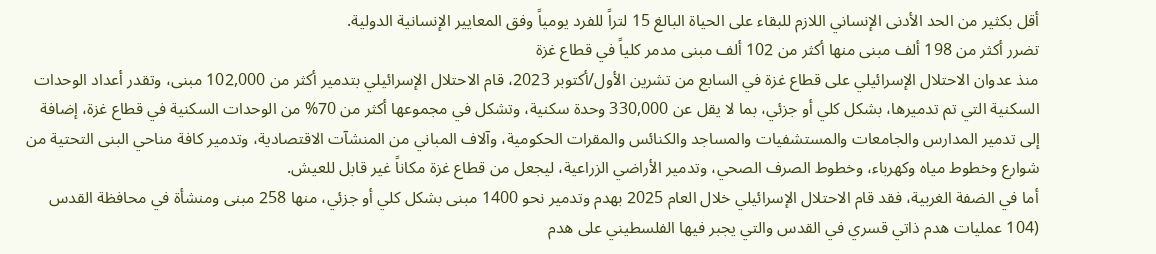أقل بكثير من الحد الأدنى الإنساني اللازم للبقاء على الحياة البالغ 15 لتراً للفرد يومياً وفق المعايير الإنسانية الدولية.
تضرر أكثر من 198 ألف مبنى منها أكثر من 102 ألف مبنى مدمر كلياً في قطاع غزة
منذ عدوان الاحتلال الإسرائيلي على قطاع غزة في السابع من تشرين الأول/أكتوبر 2023، قام الاحتلال الإسرائيلي بتدمير أكثر من 102,000 مبنى، وتقدر أعداد الوحدات السكنية التي تم تدميرها، بشكل كلي أو جزئي، بما لا يقل عن 330,000 وحدة سكنية، وتشكل في مجموعها أكثر من 70% من الوحدات السكنية في قطاع غزة، إضافة إلى تدمير المدارس والجامعات والمستشفيات والمساجد والكنائس والمقرات الحكومية، وآلاف المباني من المنشآت الاقتصادية، وتدمير كافة مناحي البنى التحتية من شوارع وخطوط مياه وكهرباء، وخطوط الصرف الصحي، وتدمير الأراضي الزراعية، ليجعل من قطاع غزة مكاناً غير قابل للعيش.
أما في الضفة الغربية، فقد قام الاحتلال الإسرائيلي خلال العام 2025 بهدم وتدمير نحو 1400 مبنى بشكل كلي أو جزئي، منها 258 مبنى ومنشأة في محافظة القدس (104 عمليات هدم ذاتي قسري في القدس والتي يجبر فيها الفلسطيني على هدم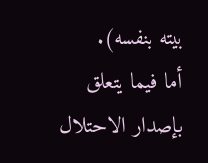بيته بنفسه).
أما فيما يتعلق بإصدار الاحتلال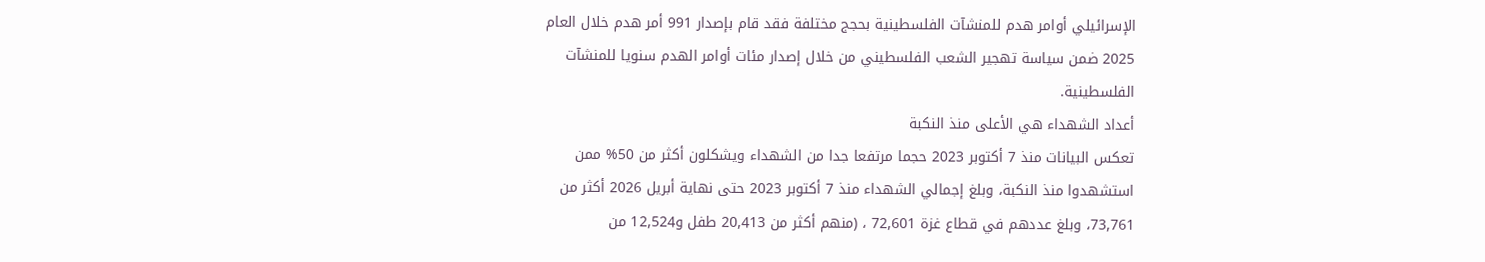الإسرائيلي أوامر هدم للمنشآت الفلسطينية بحجج مختلفة فقد قام بإصدار 991 أمر هدم خلال العام 2025 ضمن سياسة تهجير الشعب الفلسطيني من خلال إصدار مئات أوامر الهدم سنويا للمنشآت الفلسطينية.
أعداد الشهداء هي الأعلى منذ النكبة
تعكس البيانات منذ 7 أكتوبر 2023 حجما مرتفعا جدا من الشهداء ويشكلون أكثر من 50% ممن استشهدوا منذ النكبة، وبلغ إجمالي الشهداء منذ 7 أكتوبر 2023 حتى نهاية أبريل 2026 أكثر من 73,761، وبلغ عددهم في قطاع غزة 72,601 ، (منهم أكثر من 20,413 طفل و12,524 من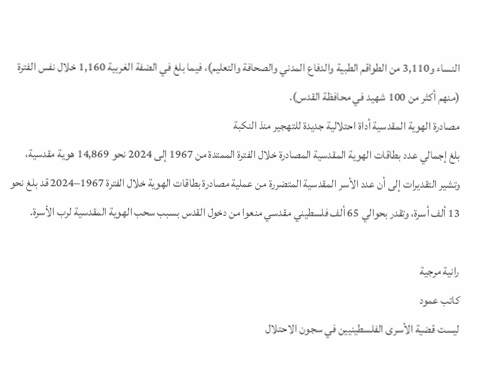النساء و3,110 من الطواقم الطبية والدفاع المدني والصحافة والتعليم)، فيما بلغ في الضفة الغربية 1,160 خلال نفس الفترة (منهم أكثر من 100 شهيد في محافظة القدس).
مصادرة الهوية المقدسية أداة احتلالية جديدة للتهجير منذ النكبة
بلغ إجمالي عدد بطاقات الهوية المقدسية المصادرة خلال الفترة الممتدة من 1967 إلى 2024 نحو 14,869 هوية مقدسية، وتشير التقديرات إلى أن عدد الأسر المقدسية المتضررة من عملية مصادرة بطاقات الهوية خلال الفترة 1967–2024 قد بلغ نحو 13 ألف أسرة، وتقدر بحوالي 65 ألف فلسطيني مقدسي منعوا من دخول القدس بسبب سحب الهوية المقدسية لرب الأسرة.

رانية مرجية
كاتب عمود
ليست قضية الأسرى الفلسطينيين في سجون الاحتلال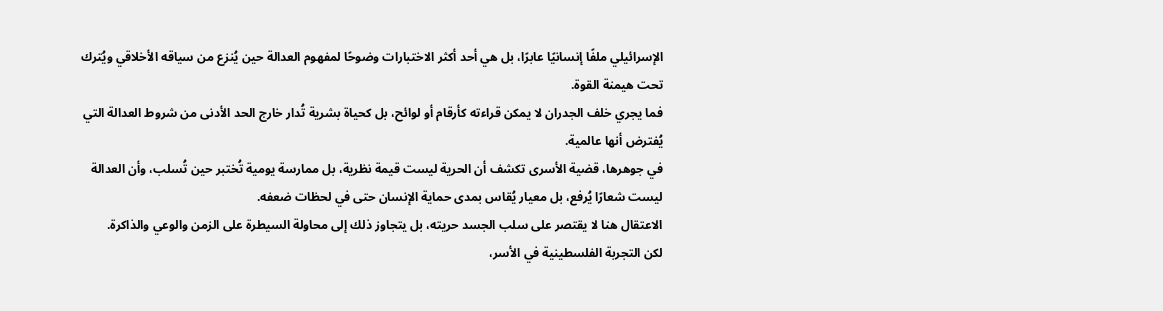الإسرائيلي ملفًا إنسانيًا عابرًا، بل هي أحد أكثر الاختبارات وضوحًا لمفهوم العدالة حين يُنزع من سياقه الأخلاقي ويُترك تحت هيمنة القوة.
فما يجري خلف الجدران لا يمكن قراءته كأرقام أو لوائح، بل كحياة بشرية تُدار خارج الحد الأدنى من شروط العدالة التي يُفترض أنها عالمية.
في جوهرها، قضية الأسرى تكشف أن الحرية ليست قيمة نظرية، بل ممارسة يومية تُختبر حين تُسلب، وأن العدالة ليست شعارًا يُرفع، بل معيار يُقاس بمدى حماية الإنسان حتى في لحظات ضعفه.
الاعتقال هنا لا يقتصر على سلب الجسد حريته، بل يتجاوز ذلك إلى محاولة السيطرة على الزمن والوعي والذاكرة.
لكن التجربة الفلسطينية في الأسر،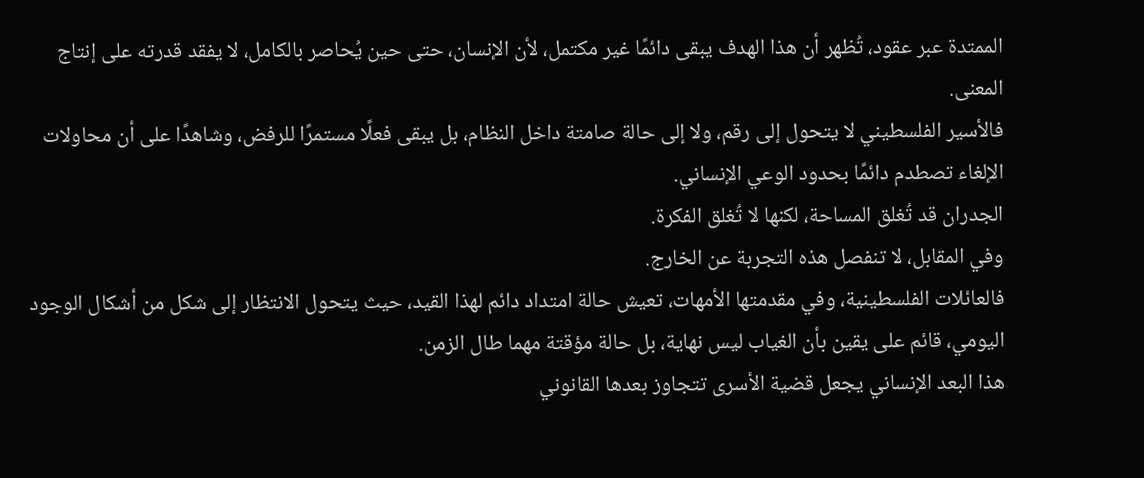الممتدة عبر عقود، تُظهر أن هذا الهدف يبقى دائمًا غير مكتمل، لأن الإنسان، حتى حين يُحاصر بالكامل، لا يفقد قدرته على إنتاج المعنى.
فالأسير الفلسطيني لا يتحول إلى رقم، ولا إلى حالة صامتة داخل النظام، بل يبقى فعلًا مستمرًا للرفض، وشاهدًا على أن محاولات الإلغاء تصطدم دائمًا بحدود الوعي الإنساني.
الجدران قد تُغلق المساحة، لكنها لا تُغلق الفكرة.
وفي المقابل، لا تنفصل هذه التجربة عن الخارج.
فالعائلات الفلسطينية، وفي مقدمتها الأمهات، تعيش حالة امتداد دائم لهذا القيد، حيث يتحول الانتظار إلى شكل من أشكال الوجود اليومي، قائم على يقين بأن الغياب ليس نهاية، بل حالة مؤقتة مهما طال الزمن.
هذا البعد الإنساني يجعل قضية الأسرى تتجاوز بعدها القانوني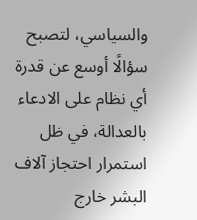والسياسي، لتصبح سؤالًا أوسع عن قدرة أي نظام على الادعاء بالعدالة، في ظل استمرار احتجاز آلاف البشر خارج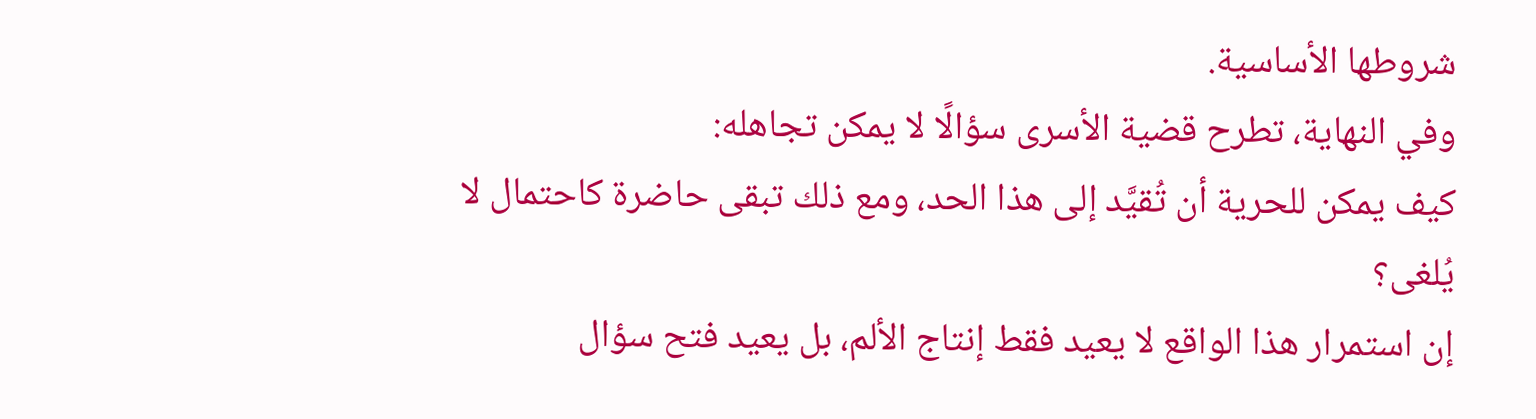شروطها الأساسية.
وفي النهاية، تطرح قضية الأسرى سؤالًا لا يمكن تجاهله:
كيف يمكن للحرية أن تُقيَّد إلى هذا الحد، ومع ذلك تبقى حاضرة كاحتمال لا يُلغى؟
إن استمرار هذا الواقع لا يعيد فقط إنتاج الألم، بل يعيد فتح سؤال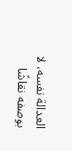العدالة نفسه، لا بوصفه نقاشًا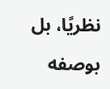نظريًا، بل بوصفه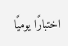اختبارًا يوميًا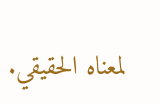لمعناه الحقيقي.